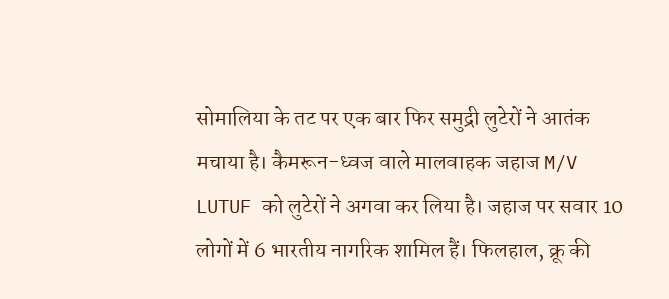सोमालिया के तट पर एक बार फिर समुद्री लुटेरों ने आतंक मचाया है। कैमरून-ध्वज वाले मालवाहक जहाज M/V LUTUF को लुटेरों ने अगवा कर लिया है। जहाज पर सवार 10 लोगों में 6 भारतीय नागरिक शामिल हैं। फिलहाल, क्रू की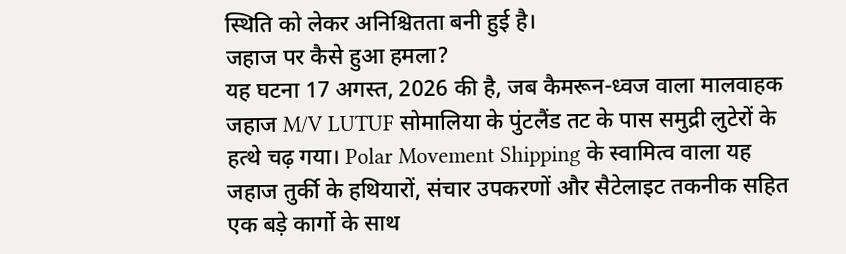स्थिति को लेकर अनिश्चितता बनी हुई है।
जहाज पर कैसे हुआ हमला?
यह घटना 17 अगस्त, 2026 की है, जब कैमरून-ध्वज वाला मालवाहक जहाज M/V LUTUF सोमालिया के पुंटलैंड तट के पास समुद्री लुटेरों के हत्थे चढ़ गया। Polar Movement Shipping के स्वामित्व वाला यह जहाज तुर्की के हथियारों, संचार उपकरणों और सैटेलाइट तकनीक सहित एक बड़े कार्गो के साथ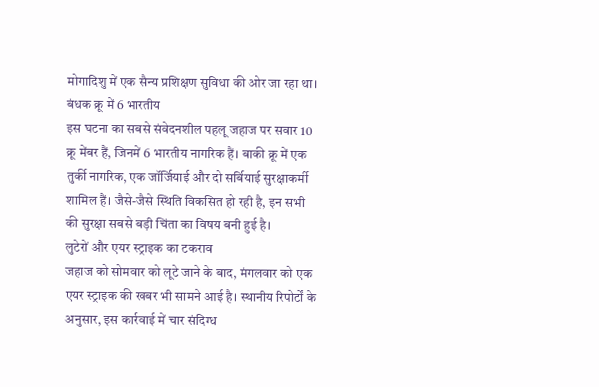मोगादिशु में एक सैन्य प्रशिक्षण सुविधा की ओर जा रहा था।
बंधक क्रू में 6 भारतीय
इस घटना का सबसे संवेदनशील पहलू जहाज पर सवार 10 क्रू मेंबर हैं, जिनमें 6 भारतीय नागरिक हैं। बाकी क्रू में एक तुर्की नागरिक, एक जॉर्जियाई और दो सर्बियाई सुरक्षाकर्मी शामिल हैं। जैसे-जैसे स्थिति विकसित हो रही है, इन सभी की सुरक्षा सबसे बड़ी चिंता का विषय बनी हुई है।
लुटेरों और एयर स्ट्राइक का टकराव
जहाज को सोमवार को लूटे जाने के बाद, मंगलवार को एक एयर स्ट्राइक की खबर भी सामने आई है। स्थानीय रिपोर्टों के अनुसार, इस कार्रवाई में चार संदिग्ध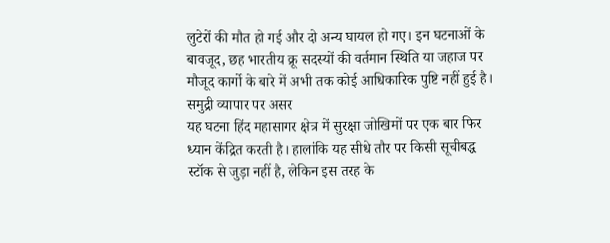लुटेरों की मौत हो गई और दो अन्य घायल हो गए। इन घटनाओं के बावजूद, छह भारतीय क्रू सदस्यों की वर्तमान स्थिति या जहाज पर मौजूद कार्गो के बारे में अभी तक कोई आधिकारिक पुष्टि नहीं हुई है।
समुद्री व्यापार पर असर
यह घटना हिंद महासागर क्षेत्र में सुरक्षा जोखिमों पर एक बार फिर ध्यान केंद्रित करती है। हालांकि यह सीधे तौर पर किसी सूचीबद्ध स्टॉक से जुड़ा नहीं है, लेकिन इस तरह के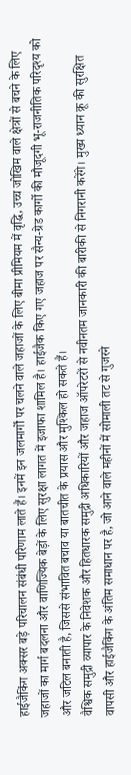हाईजैकिंग अक्सर बड़े परिचालन संबंधी परिणाम लाते हैं। इनमें इन जलमार्गों पर चलने वाले जहाजों के लिए बीमा प्रीमियम में वृद्धि, उच्च जोखिम वाले क्षेत्रों से बचने के लिए जहाजों का मार्ग बदलना और वाणिज्यिक बेड़ों के लिए सुरक्षा लागत में इजाफा शामिल है। हाईजैक किए गए जहाज पर सैन्य-ग्रेड कार्गो की मौजूदगी भू-राजनीतिक परिदृश्य को और जटिल बनाती है, जिससे संभावित बचाव या बातचीत के प्रयास और मुश्किल हो सकते हैं।
वैश्विक समुद्री व्यापार के निवेशक और हितधारक समुद्री अधिकारियों और जहाज ऑपरेटरों से नवीनतम जानकारी की बारीकी से निगरानी करेंगे। मुख्य ध्यान क्रू की सुरक्षित वापसी और हाईजैकिंग के अंतिम समाधान पर है, जो आने वाले महीनों में सोमाली तट से गुजरने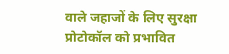वाले जहाजों के लिए सुरक्षा प्रोटोकॉल को प्रभावित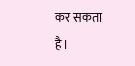कर सकता है।